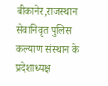बीकानेर,राजस्थान सेवानिवृत पुलिस कल्याण संस्थान के प्रदेशाध्यक्ष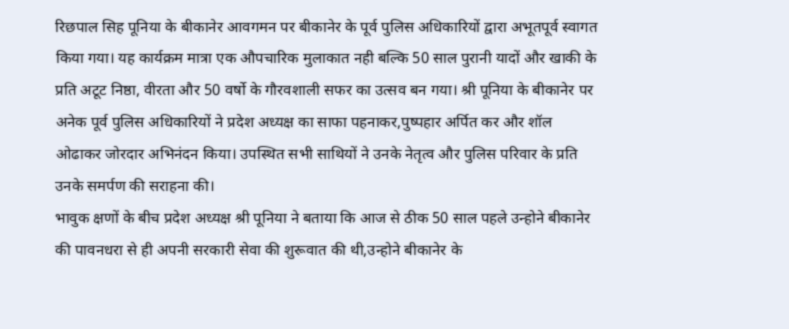रिछपाल सिह पूनिया के बीकानेर आवगमन पर बीकानेर के पूर्व पुलिस अधिकारियों द्वारा अभूतपूर्व स्वागत किया गया। यह कार्यक्रम मात्रा एक औपचारिक मुलाकात नही बल्कि 50 साल पुरानी यादों और खाकी के प्रति अटूट निष्ठा, वीरता और 50 वर्षो के गौरवशाली सफर का उत्सव बन गया। श्री पूनिया के बीकानेर पर अनेक पूर्व पुलिस अधिकारियों ने प्रदेश अध्यक्ष का साफा पहनाकर,पुष्पहार अर्पित कर और शॉल ओढाकर जोरदार अभिनंदन किया। उपस्थित सभी साथियों ने उनके नेतृत्व और पुलिस परिवार के प्रति उनके समर्पण की सराहना की।
भावुक क्षणों के बीच प्रदेश अध्यक्ष श्री पूनिया ने बताया कि आज से ठीक 50 साल पहले उन्होने बीकानेर की पावनधरा से ही अपनी सरकारी सेवा की शुरूवात की थी,उन्होने बीकानेर के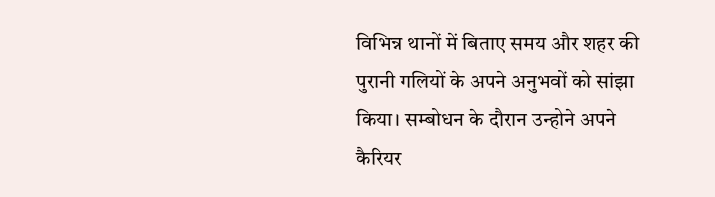विभिन्न थानों में बिताए समय और शहर की पुरानी गलियों के अपने अनुभवों को सांझा किया। सम्बोधन के दौरान उन्होने अपने कैरियर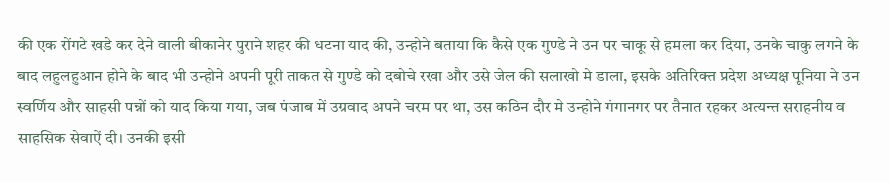की एक रोंगटे खडे कर देने वाली बीकानेर पुराने शहर की धटना याद की, उन्होने बताया कि कैसे एक गुण्डे ने उन पर चाकू से हमला कर दिया, उनके चाकु लगने के बाद लहुलहुआन होने के बाद भी उन्होने अपनी पूरी ताकत से गुण्डे को दबोचे रखा और उसे जेल की सलाखो मे डाला, इसके अतिरिक्त प्रदेश अध्यक्ष पूनिया ने उन स्वर्णिय और साहसी पन्नों को याद किया गया, जब पंजाब में उग्रवाद अपने चरम पर था, उस कठिन दौर मे उन्होने गंगानगर पर तैनात रहकर अत्यन्त सराहनीय व साहसिक सेवाऐं दी। उनकी इसी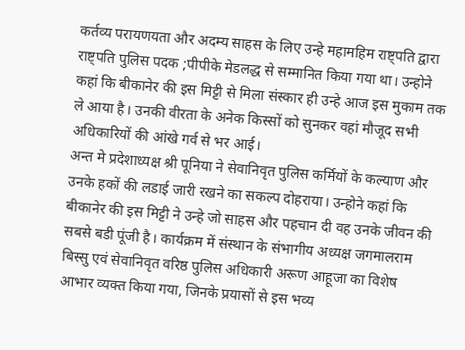कर्तव्य परायणयता और अदम्य साहस के लिए उन्हे महामहिम राष्ट्पति द्वारा राष्ट्पति पुलिस पदक ;पीपीके मेडलद्ध से सम्मानित किया गया था। उन्होने कहां कि बीकानेर की इस मिट्टी से मिला संस्कार ही उन्हे आज इस मुकाम तक ले आया है। उनकी वीरता के अनेक किस्सों को सुनकर वहां मौजूद सभी अधिकारियों की आंखे गर्व से भर आई।
अन्त मे प्रदेशाध्यक्ष श्री पूनिया ने सेवानिवृत पुलिस कर्मियों के कल्याण और उनके हकों की लडाई जारी रखने का सकल्प दोहराया। उन्होने कहां कि बीकानेर की इस मिट्टी ने उन्हे जो साहस और पहचान दी वह उनके जीवन की सबसे बडी पूंजी है। कार्यक्रम में संस्थान के संभागीय अध्यक्ष जगमालराम बिस्सु एवं सेवानिवृत वरिष्ठ पुलिस अधिकारी अरूण आहूजा का विशेष आभार व्यक्त किया गया, जिनके प्रयासों से इस भव्य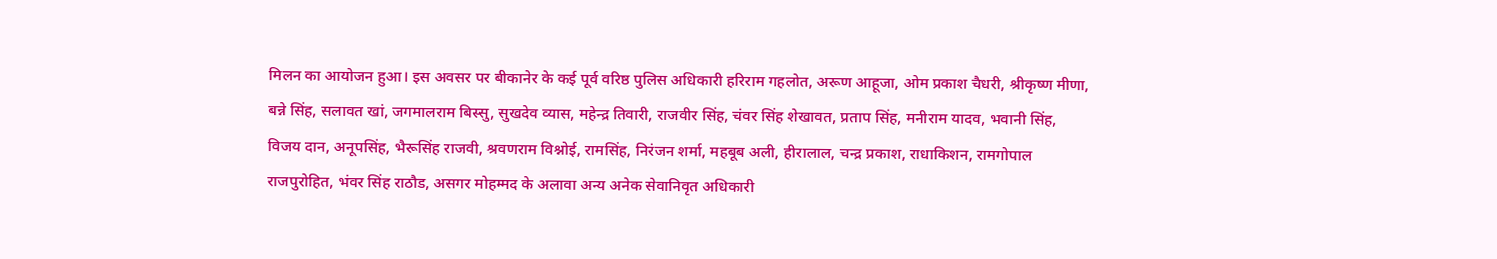मिलन का आयोजन हुआ। इस अवसर पर बीकानेर के कई पूर्व वरिष्ठ पुलिस अधिकारी हरिराम गहलोत, अरूण आहूजा, ओम प्रकाश चैधरी, श्रीकृष्ण मीणा, बन्ने सिंह, सलावत खां, जगमालराम बिस्सु, सुखदेव व्यास, महेन्द्र तिवारी, राजवीर सिंह, चंवर सिंह शेखावत, प्रताप सिंह, मनीराम यादव, भवानी सिंह, विजय दान, अनूपसिंह, भैरूसिंह राजवी, श्रवणराम विश्नोई, रामसिंह, निरंजन शर्मा, महबूब अली, हीरालाल, चन्द्र प्रकाश, राधाकिशन, रामगोपाल राजपुरोहित, भंवर सिंह राठौड, असगर मोहम्मद के अलावा अन्य अनेक सेवानिवृत अधिकारी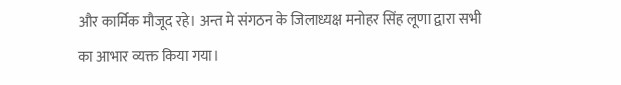और कार्मिक मौजूद रहे। अन्त मे संगठन के जिलाध्यक्ष मनोहर सिंह लूणा द्वारा सभी का आभार व्यक्त किया गया।